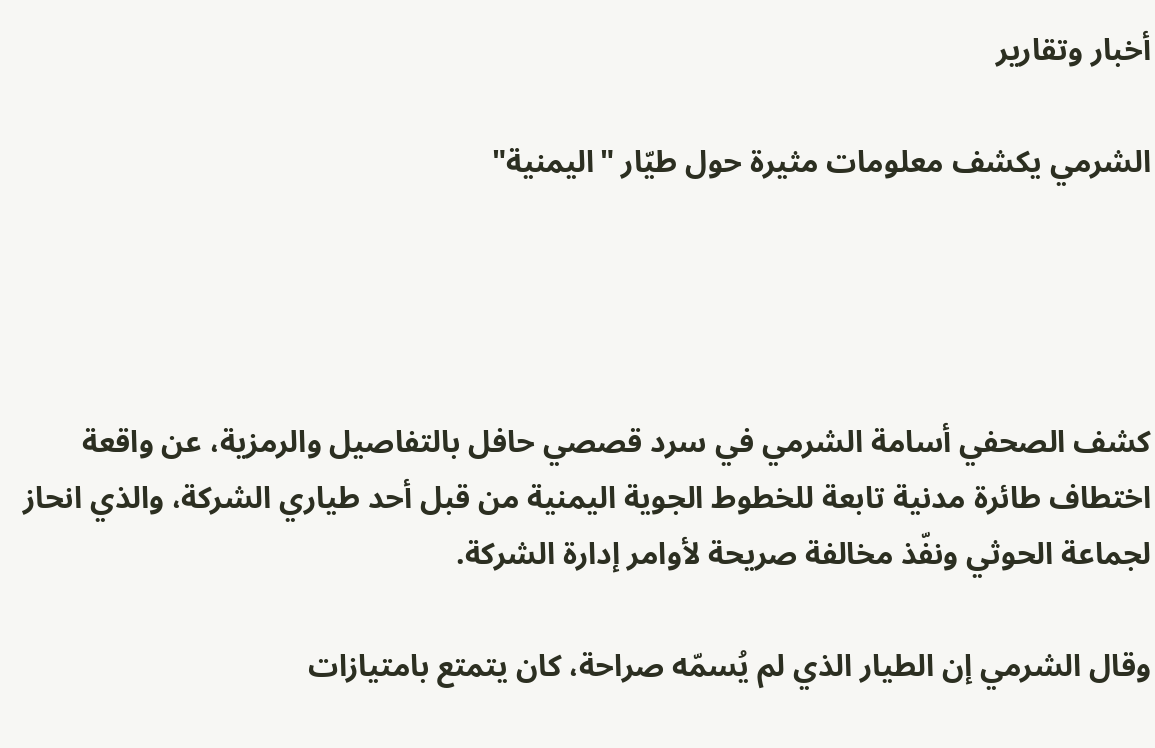أخبار وتقارير

الشرمي يكشف معلومات مثيرة حول طيّار "اليمنية"




كشف الصحفي أسامة الشرمي في سرد قصصي حافل بالتفاصيل والرمزية، عن واقعة اختطاف طائرة مدنية تابعة للخطوط الجوية اليمنية من قبل أحد طياري الشركة، والذي انحاز لجماعة الحوثي ونفّذ مخالفة صريحة لأوامر إدارة الشركة.

وقال الشرمي إن الطيار الذي لم يُسمّه صراحة، كان يتمتع بامتيازات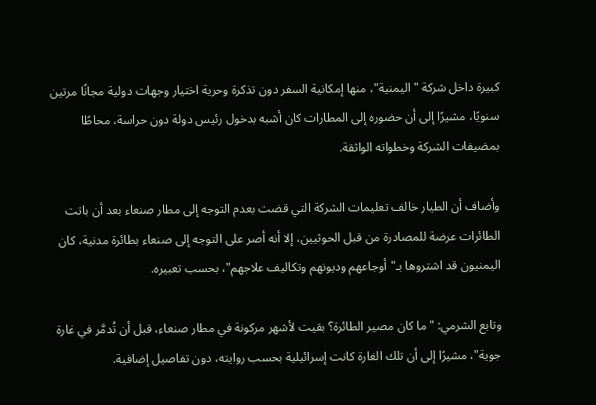كبيرة داخل شركة "اليمنية"، منها إمكانية السفر دون تذكرة وحرية اختيار وجهات دولية مجانًا مرتين سنويًا، مشيرًا إلى أن حضوره إلى المطارات كان أشبه بدخول رئيس دولة دون حراسة، محاطًا بمضيفات الشركة وخطواته الواثقة.

وأضاف أن الطيار خالف تعليمات الشركة التي قضت بعدم التوجه إلى مطار صنعاء بعد أن باتت الطائرات عرضة للمصادرة من قبل الحوثيين، إلا أنه أصر على التوجه إلى صنعاء بطائرة مدنية، كان اليمنيون قد اشتروها بـ"أوجاعهم وديونهم وتكاليف علاجهم"، بحسب تعبيره.

وتابع الشرمي: "ما كان مصير الطائرة؟ بقيت لأشهر مركونة في مطار صنعاء، قبل أن تُدمَّر في غارة جوية"، مشيرًا إلى أن تلك الغارة كانت إسرائيلية بحسب روايته، دون تفاصيل إضافية.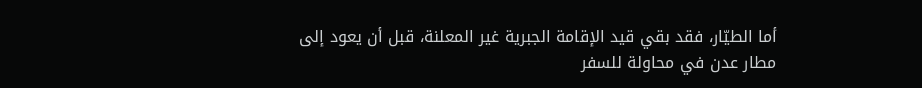أما الطيّار، فقد بقي قيد الإقامة الجبرية غير المعلنة، قبل أن يعود إلى مطار عدن في محاولة للسفر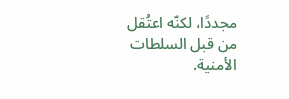مجددًا، لكنّه اعتُقل من قبل السلطات الأمنية.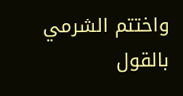واختتم الشرمي بالقول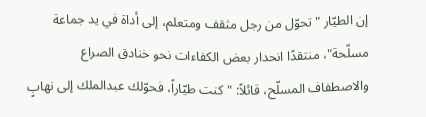إن الطيّار "تحوّل من رجل مثقف ومتعلم، إلى أداة في يد جماعة مسلّحة"، منتقدًا انحدار بعض الكفاءات نحو خنادق الصراع والاصطفاف المسلّح، قائلاً: "كنت طيّاراً، فحوّلك عبدالملك إلى نهابٍ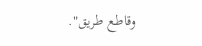وقاطع طريق".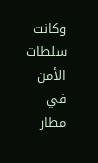وكانت سلطات الأمن في مطار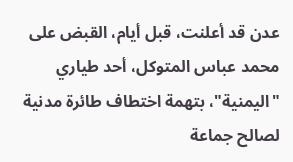عدن قد أعلنت، قبل أيام، القبض على محمد عباس المتوكل، أحد طياري "اليمنية"، بتهمة اختطاف طائرة مدنية لصالح جماعة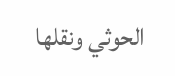الحوثي ونقلها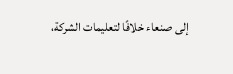إلى صنعاء خلافًا لتعليمات الشركة،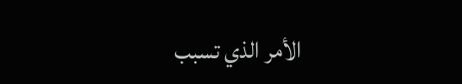الأمر الذي تسبب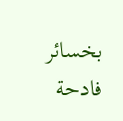بخسائر فادحة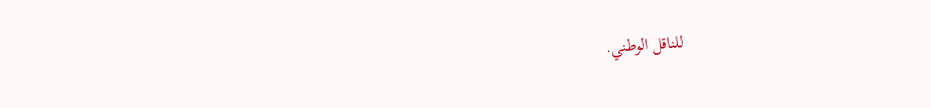للناقل الوطني.